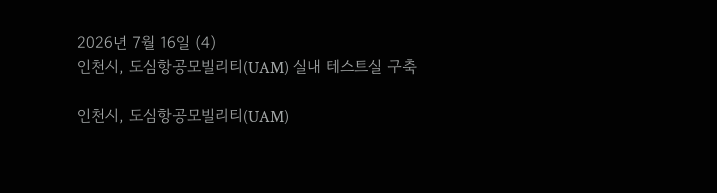2026년 7월 16일 (4)
인천시, 도심항공모빌리티(UAM) 실내 테스트실 구축

인천시, 도심항공모빌리티(UAM)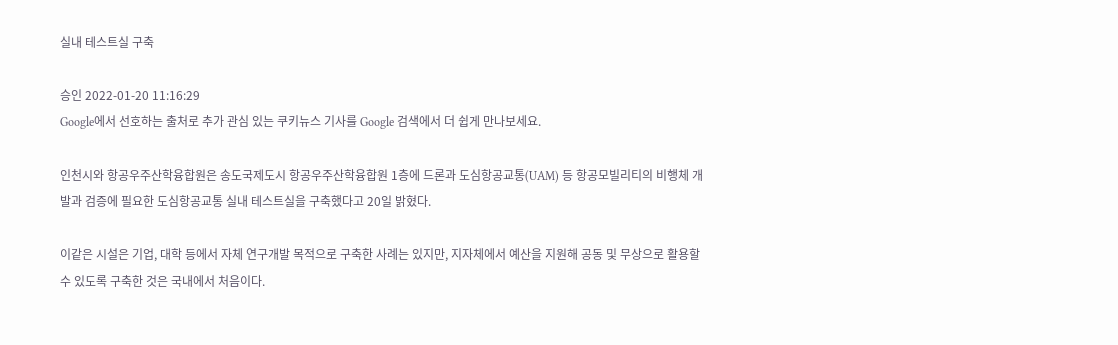실내 테스트실 구축

승인 2022-01-20 11:16:29
Google에서 선호하는 출처로 추가 관심 있는 쿠키뉴스 기사를 Google 검색에서 더 쉽게 만나보세요.

인천시와 항공우주산학융합원은 송도국제도시 항공우주산학융합원 1층에 드론과 도심항공교통(UAM) 등 항공모빌리티의 비행체 개발과 검증에 필요한 도심항공교통 실내 테스트실을 구축했다고 20일 밝혔다.

이같은 시설은 기업, 대학 등에서 자체 연구개발 목적으로 구축한 사례는 있지만, 지자체에서 예산을 지원해 공동 및 무상으로 활용할 수 있도록 구축한 것은 국내에서 처음이다.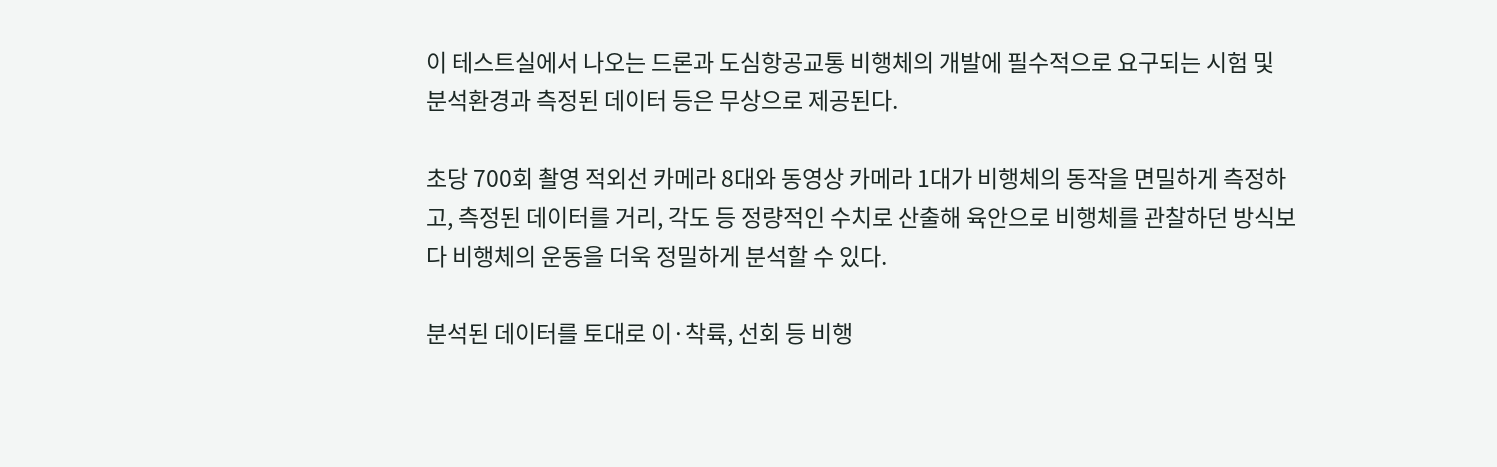이 테스트실에서 나오는 드론과 도심항공교통 비행체의 개발에 필수적으로 요구되는 시험 및 분석환경과 측정된 데이터 등은 무상으로 제공된다.

초당 700회 촬영 적외선 카메라 8대와 동영상 카메라 1대가 비행체의 동작을 면밀하게 측정하고, 측정된 데이터를 거리, 각도 등 정량적인 수치로 산출해 육안으로 비행체를 관찰하던 방식보다 비행체의 운동을 더욱 정밀하게 분석할 수 있다.

분석된 데이터를 토대로 이·착륙, 선회 등 비행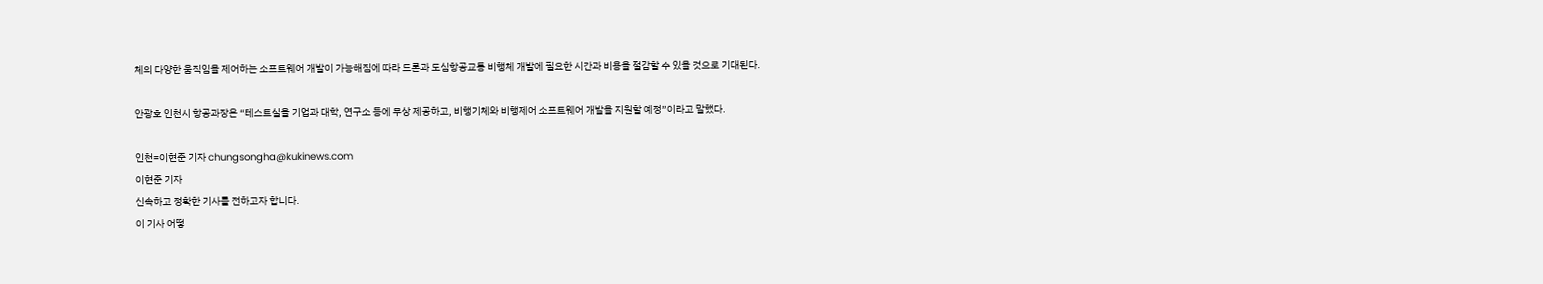체의 다양한 움직임을 제어하는 소프트웨어 개발이 가능해짐에 따라 드론과 도심항공교통 비행체 개발에 필요한 시간과 비용을 절감할 수 있을 것으로 기대된다.

안광호 인천시 항공과장은 “테스트실을 기업과 대학, 연구소 등에 무상 제공하고, 비행기체와 비행제어 소프트웨어 개발을 지원할 예정”이라고 말했다.

인천=이현준 기자 chungsongha@kukinews.com
이현준 기자
신속하고 정확한 기사를 전하고자 합니다.
이 기사 어떻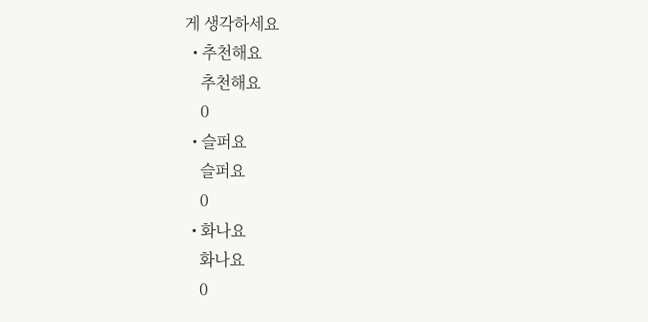게 생각하세요
  • 추천해요
    추천해요
    0
  • 슬퍼요
    슬퍼요
    0
  • 화나요
    화나요
    0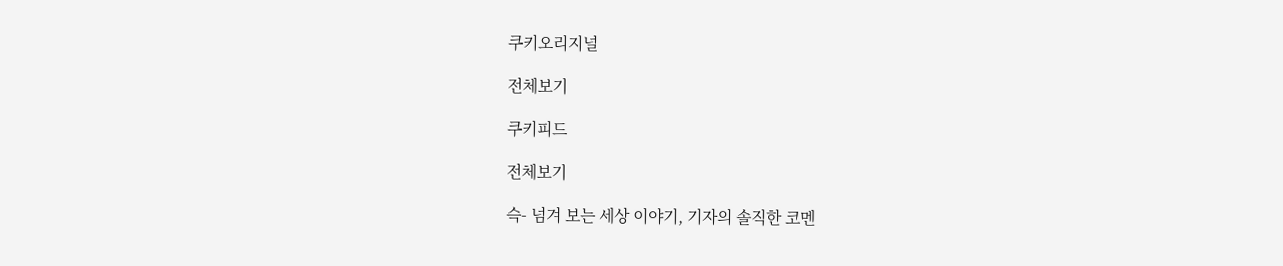쿠키오리지널

전체보기

쿠키피드

전체보기

슥- 넘겨 보는 세상 이야기, 기자의 솔직한 코멘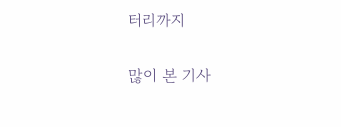터리까지

많이 본 기사